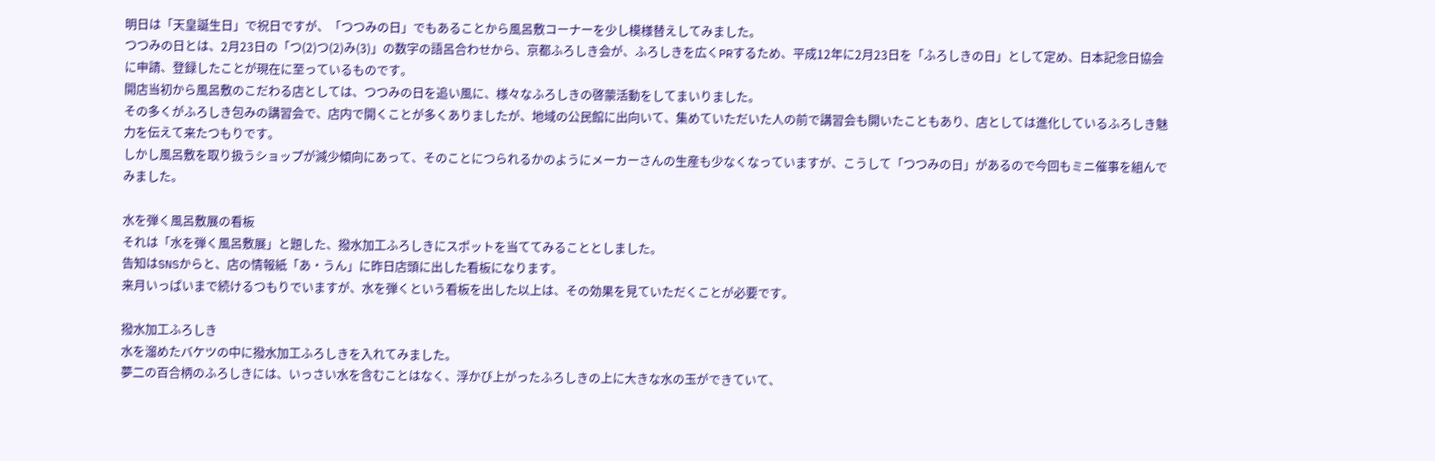明日は「天皇誕生日」で祝日ですが、「つつみの日」でもあることから風呂敷コーナーを少し模様替えしてみました。
つつみの日とは、2月23日の「つ(2)つ(2)み(3)」の数字の語呂合わせから、京都ふろしき会が、ふろしきを広くPRするため、平成12年に2月23日を「ふろしきの日」として定め、日本記念日協会に申請、登録したことが現在に至っているものです。
開店当初から風呂敷のこだわる店としては、つつみの日を追い風に、様々なふろしきの啓蒙活動をしてまいりました。
その多くがふろしき包みの講習会で、店内で開くことが多くありましたが、地域の公民館に出向いて、集めていただいた人の前で講習会も開いたこともあり、店としては進化しているふろしき魅力を伝えて来たつもりです。
しかし風呂敷を取り扱うショップが減少傾向にあって、そのことにつられるかのようにメーカーさんの生産も少なくなっていますが、こうして「つつみの日」があるので今回もミニ催事を組んでみました。

水を弾く風呂敷展の看板
それは「水を弾く風呂敷展」と題した、撥水加工ふろしきにスポットを当ててみることとしました。
告知はSNSからと、店の情報紙「あ・うん」に昨日店頭に出した看板になります。
来月いっぱいまで続けるつもりでいますが、水を弾くという看板を出した以上は、その効果を見ていただくことが必要です。

撥水加工ふろしき
水を溜めたバケツの中に撥水加工ふろしきを入れてみました。
夢二の百合柄のふろしきには、いっさい水を含むことはなく、浮かび上がったふろしきの上に大きな水の玉ができていて、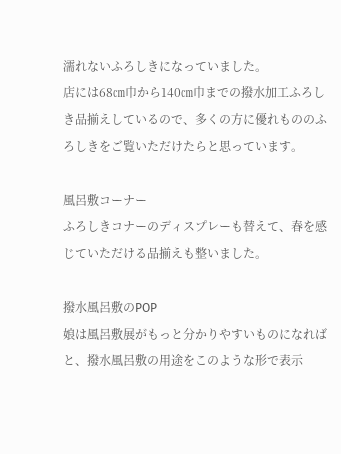濡れないふろしきになっていました。
店には68㎝巾から140㎝巾までの撥水加工ふろしき品揃えしているので、多くの方に優れもののふろしきをご覧いただけたらと思っています。

風呂敷コーナー
ふろしきコナーのディスプレーも替えて、春を感じていただける品揃えも整いました。

撥水風呂敷のPOP
娘は風呂敷展がもっと分かりやすいものになればと、撥水風呂敷の用途をこのような形で表示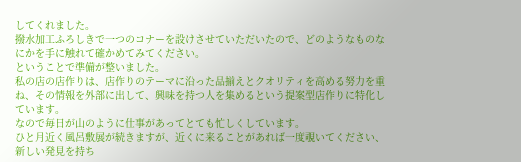してくれました。
撥水加工ふろしきで一つのコナーを設けさせていただいたので、どのようなものなにかを手に触れて確かめてみてください。
ということで準備が整いました。
私の店の店作りは、店作りのテーマに沿った品揃えとクオリティを高める努力を重ね、その情報を外部に出して、興味を持つ人を集めるという提案型店作りに特化しています。
なので毎日が山のように仕事があってとても忙しくしています。
ひと月近く風呂敷展が続きますが、近くに来ることがあれば一度覗いてください、
新しい発見を持ち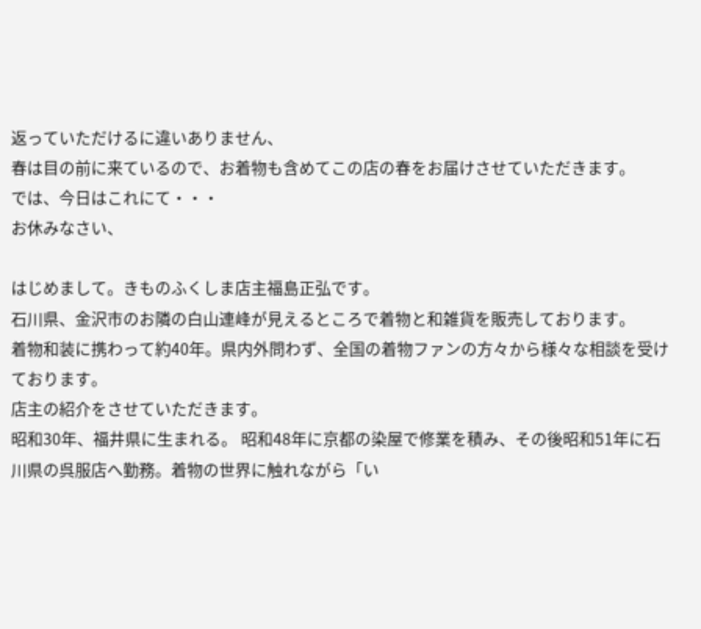返っていただけるに違いありません、
春は目の前に来ているので、お着物も含めてこの店の春をお届けさせていただきます。
では、今日はこれにて・・・
お休みなさい、

はじめまして。きものふくしま店主福島正弘です。
石川県、金沢市のお隣の白山連峰が見えるところで着物と和雑貨を販売しております。
着物和装に携わって約40年。県内外問わず、全国の着物ファンの方々から様々な相談を受けております。
店主の紹介をさせていただきます。
昭和30年、福井県に生まれる。 昭和48年に京都の染屋で修業を積み、その後昭和51年に石川県の呉服店へ勤務。着物の世界に触れながら「い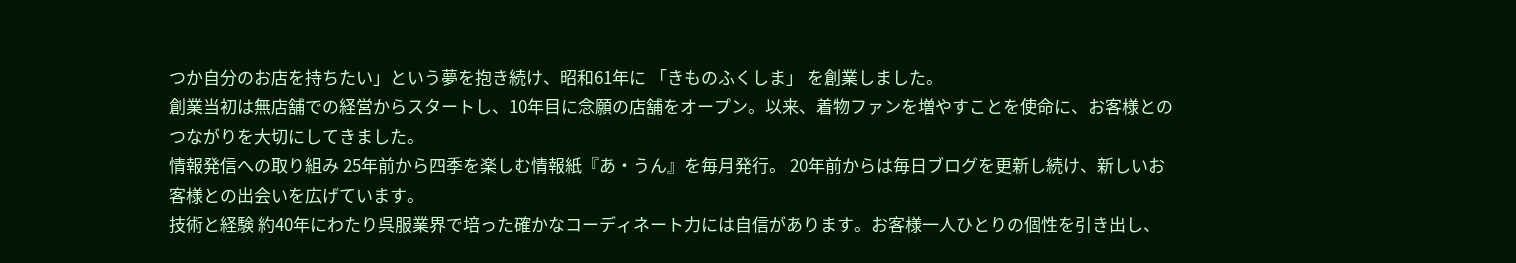つか自分のお店を持ちたい」という夢を抱き続け、昭和61年に 「きものふくしま」 を創業しました。
創業当初は無店舗での経営からスタートし、10年目に念願の店舗をオープン。以来、着物ファンを増やすことを使命に、お客様とのつながりを大切にしてきました。
情報発信への取り組み 25年前から四季を楽しむ情報紙『あ・うん』を毎月発行。 20年前からは毎日ブログを更新し続け、新しいお客様との出会いを広げています。
技術と経験 約40年にわたり呉服業界で培った確かなコーディネート力には自信があります。お客様一人ひとりの個性を引き出し、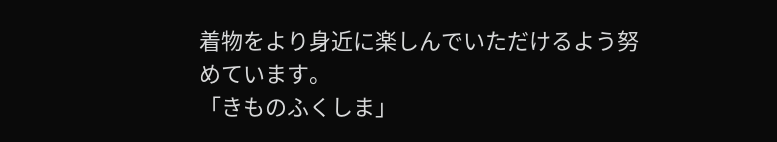着物をより身近に楽しんでいただけるよう努めています。
「きものふくしま」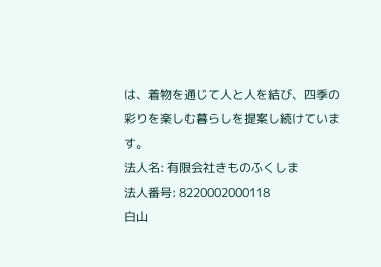は、着物を通じて人と人を結び、四季の彩りを楽しむ暮らしを提案し続けています。
法人名: 有限会社きものふくしま
法人番号: 8220002000118
白山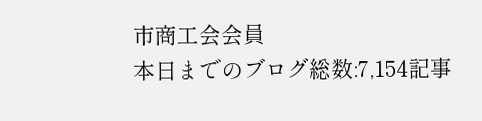市商工会会員
本日までのブログ総数:7,154記事